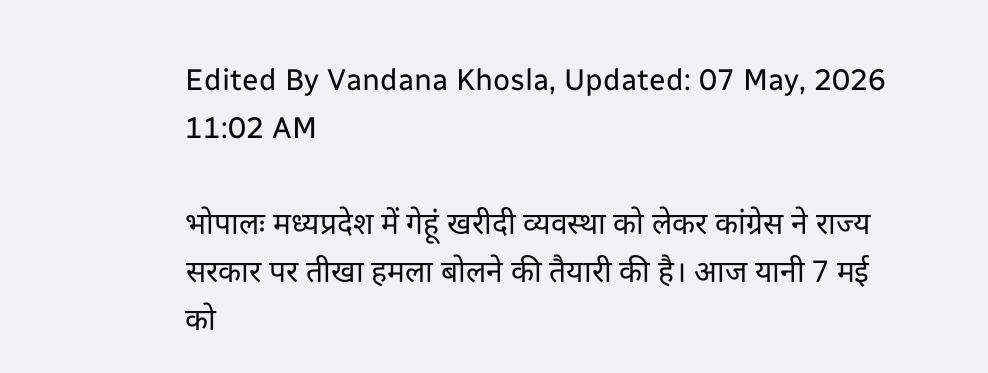Edited By Vandana Khosla, Updated: 07 May, 2026 11:02 AM

भोपालः मध्यप्रदेश में गेहूं खरीदी व्यवस्था को लेकर कांग्रेस ने राज्य सरकार पर तीखा हमला बोलने की तैयारी की है। आज यानी 7 मई को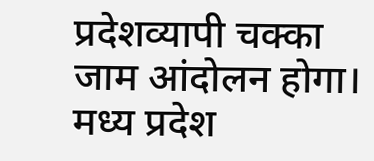प्रदेशव्यापी चक्का जाम आंदोलन होगा। मध्य प्रदेश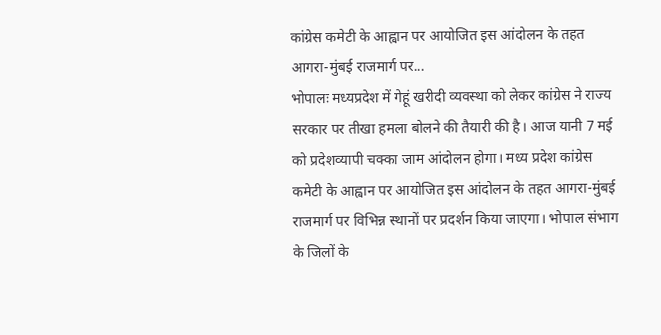कांग्रेस कमेटी के आह्वान पर आयोजित इस आंदोलन के तहत आगरा-मुंबई राजमार्ग पर...
भोपालः मध्यप्रदेश में गेहूं खरीदी व्यवस्था को लेकर कांग्रेस ने राज्य सरकार पर तीखा हमला बोलने की तैयारी की है। आज यानी 7 मई को प्रदेशव्यापी चक्का जाम आंदोलन होगा। मध्य प्रदेश कांग्रेस कमेटी के आह्वान पर आयोजित इस आंदोलन के तहत आगरा-मुंबई राजमार्ग पर विभिन्न स्थानों पर प्रदर्शन किया जाएगा। भोपाल संभाग के जिलों के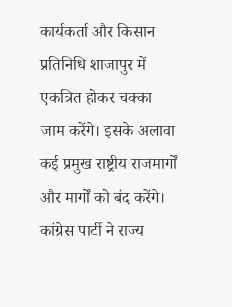कार्यकर्ता और किसान प्रतिनिधि शाजापुर में एकत्रित होकर चक्का जाम करेंगे। इसके अलावा कई प्रमुख राष्ट्रीय राजमार्गों और मार्गों को बंद करेंगे।
कांग्रेस पार्टी ने राज्य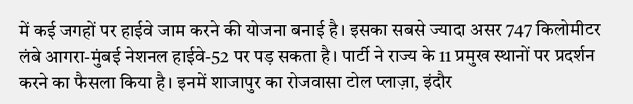में कई जगहों पर हाईवे जाम करने की योजना बनाई है। इसका सबसे ज्यादा असर 747 किलोमीटर लंबे आगरा-मुंबई नेशनल हाईवे-52 पर पड़ सकता है। पार्टी ने राज्य के 11 प्रमुख स्थानों पर प्रदर्शन करने का फैसला किया है। इनमें शाजापुर का रोजवासा टोल प्लाज़ा, इंदौर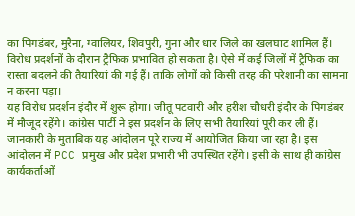का पिगडंबर, मुरैना, ग्वालियर, शिवपुरी, गुना और धार जिले का खलघाट शामिल हैं। विरोध प्रदर्शनों के दौरान ट्रैफिक प्रभावित हो सकता है। ऐसे में कई जिलों में ट्रैफिक का रास्ता बदलने की तैयारियां की गई हैं। ताकि लोगों को किसी तरह की परेशानी का सामना न करना पड़ा।
यह विरोध प्रदर्शन इंदौर में शुरू होगा। जीतू पटवारी और हरीश चौधरी इंदौर के पिगडंबर में मौजूद रहेंगे। कांग्रेस पार्टी ने इस प्रदर्शन के लिए सभी तैयारियां पूरी कर ली हैं। जानकारी के मुताबिक यह आंदोलन पूरे राज्य में आयोजित किया जा रहा है। इस आंदोलन में PCC प्रमुख और प्रदेश प्रभारी भी उपस्थित रहेंगे। इसी के साथ ही कांग्रेस कार्यकर्ताओं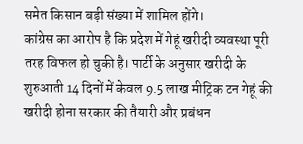समेत किसान बड़ी संख्या में शामिल होंगे।
कांग्रेस का आरोप है कि प्रदेश में गेहूं खरीदी व्यवस्था पूरी तरह विफल हो चुकी है। पार्टी के अनुसार खरीदी के शुरुआती 14 दिनों में केवल 9.5 लाख मीट्रिक टन गेहूं की खरीदी होना सरकार की तैयारी और प्रबंधन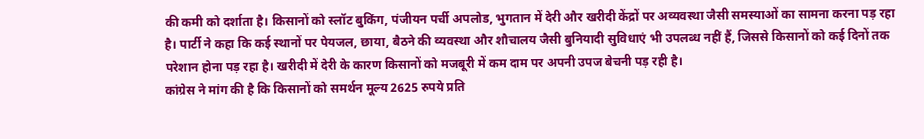की कमी को दर्शाता है। किसानों को स्लॉट बुकिंग, पंजीयन पर्ची अपलोड, भुगतान में देरी और खरीदी केंद्रों पर अव्यवस्था जैसी समस्याओं का सामना करना पड़ रहा है। पार्टी ने कहा कि कई स्थानों पर पेयजल, छाया, बैठने की व्यवस्था और शौचालय जैसी बुनियादी सुविधाएं भी उपलब्ध नहीं हैं, जिससे किसानों को कई दिनों तक परेशान होना पड़ रहा है। खरीदी में देरी के कारण किसानों को मजबूरी में कम दाम पर अपनी उपज बेचनी पड़ रही है।
कांग्रेस ने मांग की है कि किसानों को समर्थन मूल्य 2625 रुपये प्रति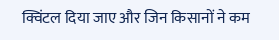क्विंटल दिया जाए और जिन किसानों ने कम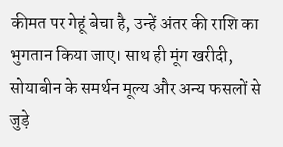कीमत पर गेहूं बेचा है, उन्हें अंतर की राशि का भुगतान किया जाए। साथ ही मूंग खरीदी, सोयाबीन के समर्थन मूल्य और अन्य फसलों से जुड़े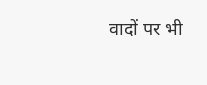वादों पर भी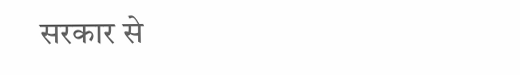सरकार से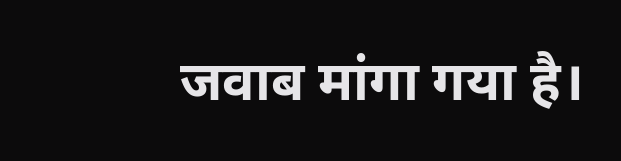जवाब मांगा गया है।